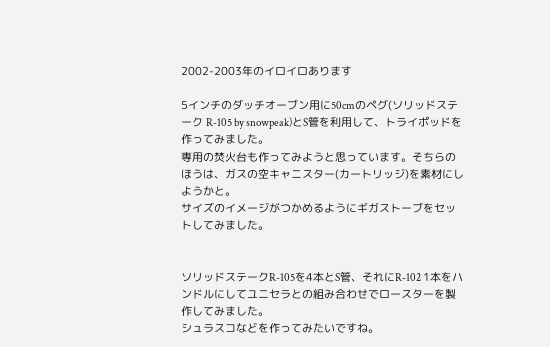2002-2003年のイロイロあります

5インチのダッチオーブン用に50cmのペグ(ソリッドステーク R-105 by snowpeak)とS管を利用して、トライポッドを作ってみました。
専用の焚火台も作ってみようと思っています。そちらのほうは、ガスの空キャニスター(カートリッジ)を素材にしようかと。
サイズのイメージがつかめるようにギガストーブをセットしてみました。


ソリッドステークR-105を4本とS管、それにR-102 1本をハンドルにしてユニセラとの組み合わせでロースターを製作してみました。
シュラスコなどを作ってみたいですね。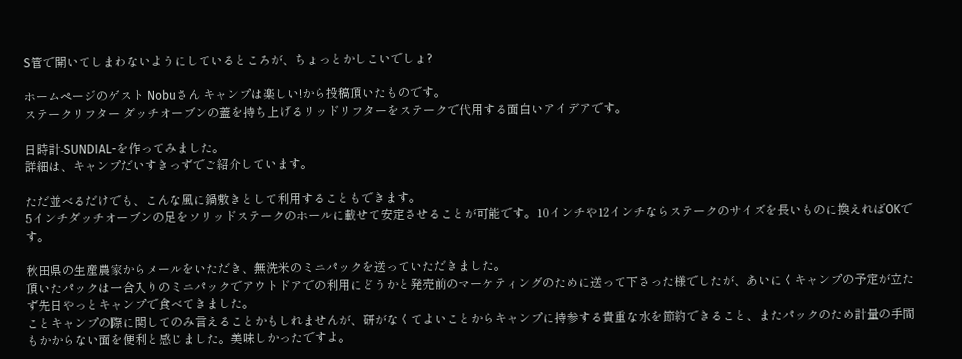S管で開いてしまわないようにしているところが、ちょっとかしこいでしょ?

ホームページのゲスト Nobuさん キャンプは楽しい!から投稿頂いたものです。
ステークリフター ダッチオーブンの蓋を持ち上げるリッドリフターをステークで代用する面白いアイデアです。

日時計-SUNDIAL-を作ってみました。
詳細は、キャンプだいすきっずでご紹介しています。

ただ並べるだけでも、こんな風に鍋敷きとして利用することもできます。
5インチダッチオーブンの足をソリッドステークのホールに載せて安定させることが可能です。10インチや12インチならステークのサイズを長いものに換えればOKです。

秋田県の生産農家からメールをいただき、無洗米のミニパックを送っていただきました。
頂いたパックは一合入りのミニパックでアウトドアでの利用にどうかと発売前のマーケティングのために送って下さった様でしたが、あいにくキャンプの予定が立たず先日やっとキャンプで食べてきました。
ことキャンプの際に関してのみ言えることかもしれませんが、研がなくてよいことからキャンプに持参する貴重な水を節約できること、またパックのため計量の手間もかからない面を便利と感じました。美味しかったですよ。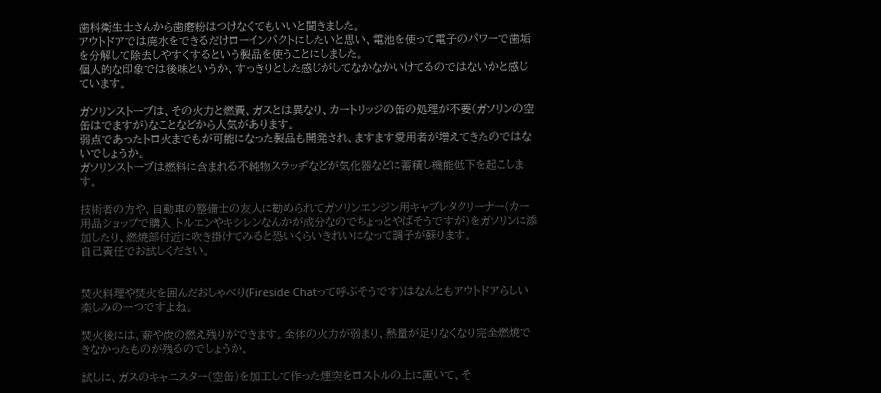歯科衛生士さんから歯磨粉はつけなくてもいいと聞きました。
アウトドアでは廃水をできるだけローインパクトにしたいと思い、電池を使って電子のパワーで歯垢を分解して除去しやすくするという製品を使うことにしました。
個人的な印象では後味というか、すっきりとした感じがしてなかなかいけてるのではないかと感じています。

ガソリンストーブは、その火力と燃費、ガスとは異なり、カートリッジの缶の処理が不要(ガソリンの空缶はでますが)なことなどから人気があります。
弱点であったトロ火までもが可能になった製品も開発され、ますます愛用者が増えてきたのではないでしょうか。
ガソリンストーブは燃料に含まれる不純物スラッヂなどが気化器などに蓄積し機能低下を起こします。

技術者の方や、自動車の整備士の友人に勧められてガソリンエンジン用キャブレタクリーナー(カー用品ショップで購入 トルエンやキシレンなんかが成分なのでちょっとやばそうですが)をガソリンに添加したり、燃焼部付近に吹き掛けてみると恐いくらいきれいになって調子が蘇ります。
自己責任でお試しください。


焚火料理や焚火を囲んだおしゃべり(Fireside Chatって呼ぶそうです)はなんともアウトドアらしい楽しみの一つですよね。

焚火後には、薪や炭の燃え残りができます。全体の火力が弱まり、熱量が足りなくなり完全燃焼できなかったものが残るのでしょうか。

試しに、ガスのキャニスター(空缶)を加工して作った煙突をロストルの上に置いて、そ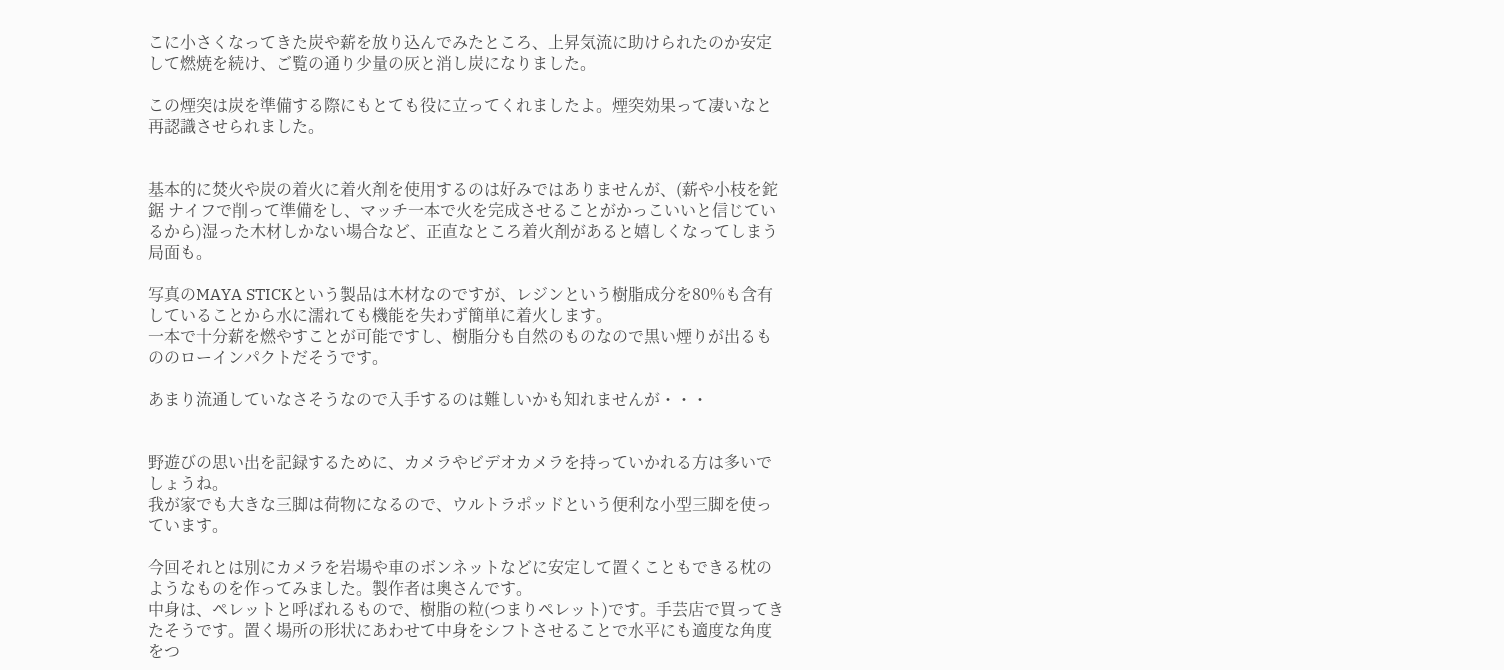こに小さくなってきた炭や薪を放り込んでみたところ、上昇気流に助けられたのか安定して燃焼を続け、ご覧の通り少量の灰と消し炭になりました。

この煙突は炭を準備する際にもとても役に立ってくれましたよ。煙突効果って凄いなと再認識させられました。


基本的に焚火や炭の着火に着火剤を使用するのは好みではありませんが、(薪や小枝を鉈 鋸 ナイフで削って準備をし、マッチ一本で火を完成させることがかっこいいと信じているから)湿った木材しかない場合など、正直なところ着火剤があると嬉しくなってしまう局面も。

写真のMAYA STICKという製品は木材なのですが、レジンという樹脂成分を80%も含有していることから水に濡れても機能を失わず簡単に着火します。
一本で十分薪を燃やすことが可能ですし、樹脂分も自然のものなので黒い煙りが出るもののローインパクトだそうです。

あまり流通していなさそうなので入手するのは難しいかも知れませんが・・・


野遊びの思い出を記録するために、カメラやビデオカメラを持っていかれる方は多いでしょうね。
我が家でも大きな三脚は荷物になるので、ウルトラポッドという便利な小型三脚を使っています。

今回それとは別にカメラを岩場や車のボンネットなどに安定して置くこともできる枕のようなものを作ってみました。製作者は奥さんです。
中身は、ペレットと呼ばれるもので、樹脂の粒(つまりペレット)です。手芸店で買ってきたそうです。置く場所の形状にあわせて中身をシフトさせることで水平にも適度な角度をつ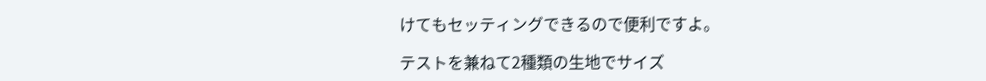けてもセッティングできるので便利ですよ。

テストを兼ねて2種類の生地でサイズ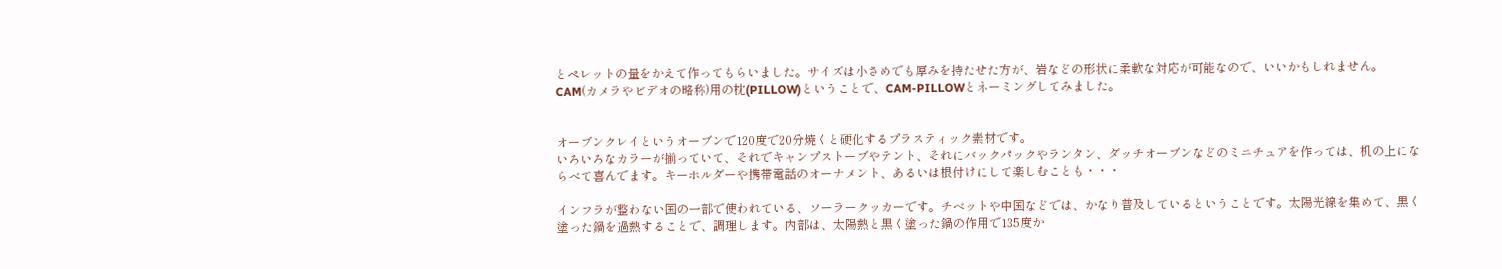とペレットの量をかえて作ってもらいました。サイズは小さめでも厚みを持たせた方が、岩などの形状に柔軟な対応が可能なので、いいかもしれません。CAM(カメラやビデオの略称)用の枕(PILLOW)ということで、CAM-PILLOWとネーミングしてみました。


オーブンクレイというオーブンで120度で20分焼くと硬化するプラスティック素材です。
いろいろなカラーが揃っていて、それでキャンプストーブやテント、それにバックパックやランタン、ダッチオーブンなどのミニチュアを作っては、机の上にならべて喜んでます。キーホルダーや携帯電話のオーナメント、あるいは根付けにして楽しむことも・・・

インフラが整わない国の一部で使われている、ソーラークッカーです。チベットや中国などでは、かなり普及しているということです。太陽光線を集めて、黒く塗った鍋を過熱することで、調理します。内部は、太陽熱と黒く塗った鍋の作用で135度か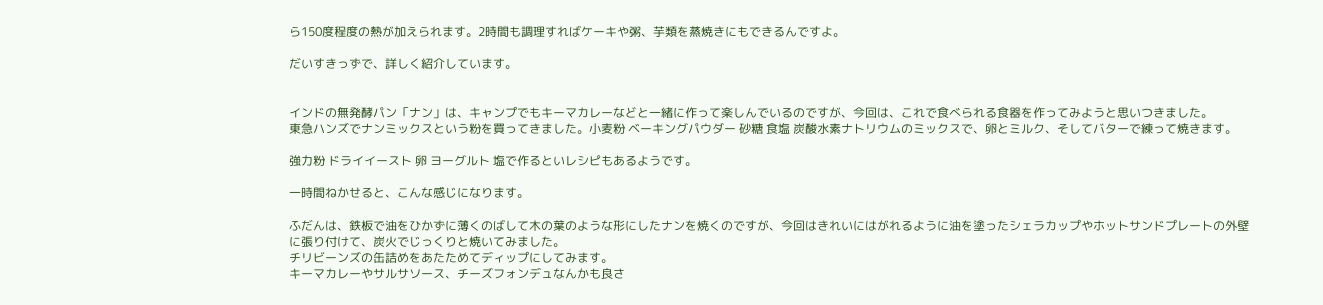ら150度程度の熱が加えられます。2時間も調理すればケーキや粥、芋類を蒸焼きにもできるんですよ。

だいすきっずで、詳しく紹介しています。


インドの無発酵パン「ナン」は、キャンプでもキーマカレーなどと一緒に作って楽しんでいるのですが、今回は、これで食べられる食器を作ってみようと思いつきました。
東急ハンズでナンミックスという粉を買ってきました。小麦粉 ベーキングパウダー 砂糖 食塩 炭酸水素ナトリウムのミックスで、卵とミルク、そしてバターで練って焼きます。

強力粉 ドライイースト 卵 ヨーグルト 塩で作るといレシピもあるようです。

一時間ねかせると、こんな感じになります。

ふだんは、鉄板で油をひかずに薄くのばして木の葉のような形にしたナンを焼くのですが、今回はきれいにはがれるように油を塗ったシェラカップやホットサンドプレートの外壁に張り付けて、炭火でじっくりと焼いてみました。
チリビーンズの缶詰めをあたためてディップにしてみます。
キーマカレーやサルサソース、チーズフォンデュなんかも良さ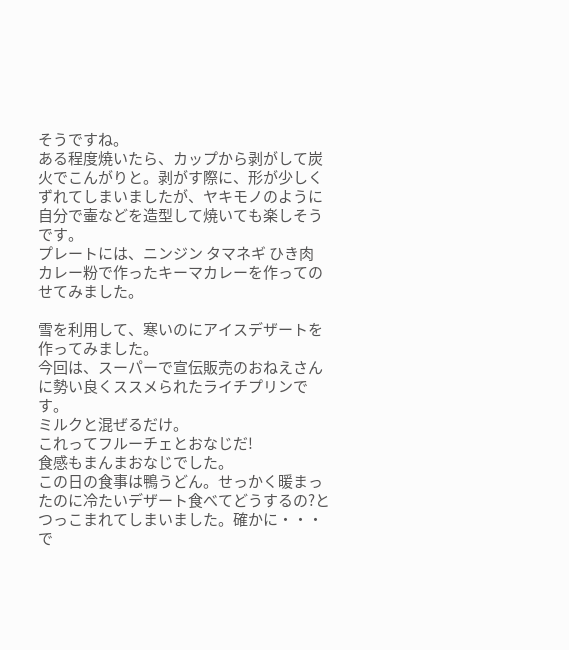そうですね。
ある程度焼いたら、カップから剥がして炭火でこんがりと。剥がす際に、形が少しくずれてしまいましたが、ヤキモノのように自分で壷などを造型して焼いても楽しそうです。
プレートには、ニンジン タマネギ ひき肉 カレー粉で作ったキーマカレーを作ってのせてみました。

雪を利用して、寒いのにアイスデザートを作ってみました。
今回は、スーパーで宣伝販売のおねえさんに勢い良くススメられたライチプリンです。
ミルクと混ぜるだけ。
これってフルーチェとおなじだ!
食感もまんまおなじでした。
この日の食事は鴨うどん。せっかく暖まったのに冷たいデザート食べてどうするの?とつっこまれてしまいました。確かに・・・で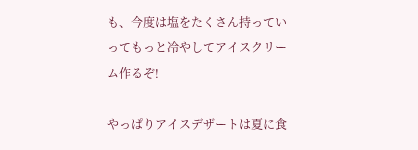も、今度は塩をたくさん持っていってもっと冷やしてアイスクリーム作るぞ!

やっぱりアイスデザートは夏に食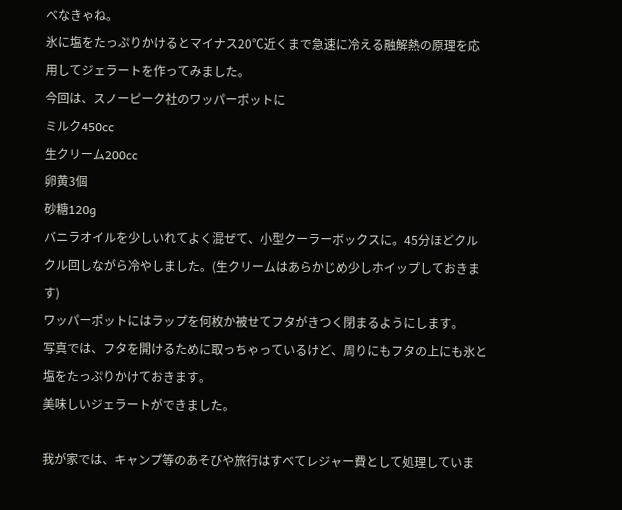べなきゃね。
氷に塩をたっぷりかけるとマイナス20℃近くまで急速に冷える融解熱の原理を応用してジェラートを作ってみました。
今回は、スノーピーク社のワッパーポットに
ミルク450cc
生クリーム200cc
卵黄3個
砂糖120g
バニラオイルを少しいれてよく混ぜて、小型クーラーボックスに。45分ほどクルクル回しながら冷やしました。(生クリームはあらかじめ少しホイップしておきます)
ワッパーポットにはラップを何枚か被せてフタがきつく閉まるようにします。
写真では、フタを開けるために取っちゃっているけど、周りにもフタの上にも氷と塩をたっぷりかけておきます。
美味しいジェラートができました。

我が家では、キャンプ等のあそびや旅行はすべてレジャー費として処理していま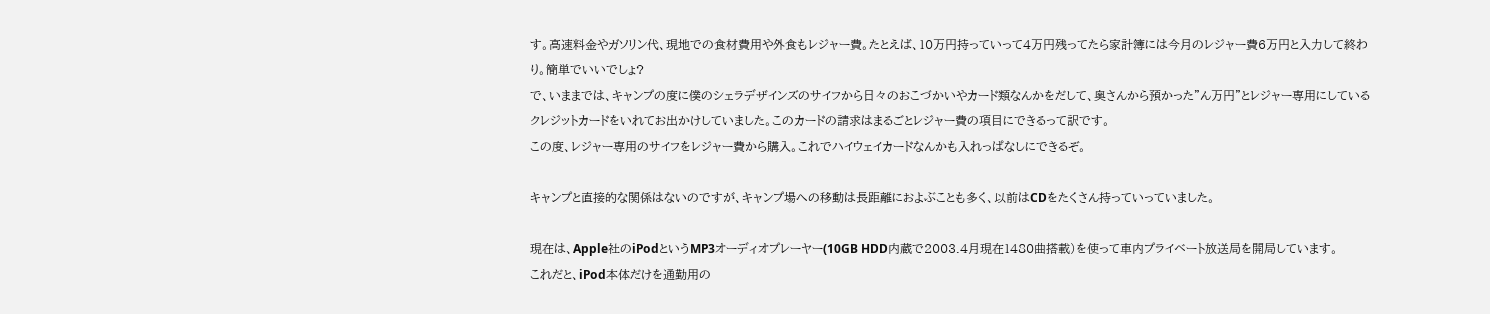す。高速料金やガソリン代、現地での食材費用や外食もレジャー費。たとえば、10万円持っていって4万円残ってたら家計簿には今月のレジャー費6万円と入力して終わり。簡単でいいでしょ?
で、いままでは、キャンプの度に僕のシェラデザインズのサイフから日々のおこづかいやカード類なんかをだして、奥さんから預かった"ん万円"とレジャー専用にしているクレジットカードをいれてお出かけしていました。このカードの請求はまるごとレジャー費の項目にできるって訳です。
この度、レジャー専用のサイフをレジャー費から購入。これでハイウェイカードなんかも入れっぱなしにできるぞ。

キャンプと直接的な関係はないのですが、キャンプ場への移動は長距離におよぶことも多く、以前はCDをたくさん持っていっていました。

現在は、Apple社のiPodというMP3オーディオプレーヤー(10GB HDD内蔵で2003.4月現在1480曲搭載)を使って車内プライベート放送局を開局しています。
これだと、iPod本体だけを通勤用の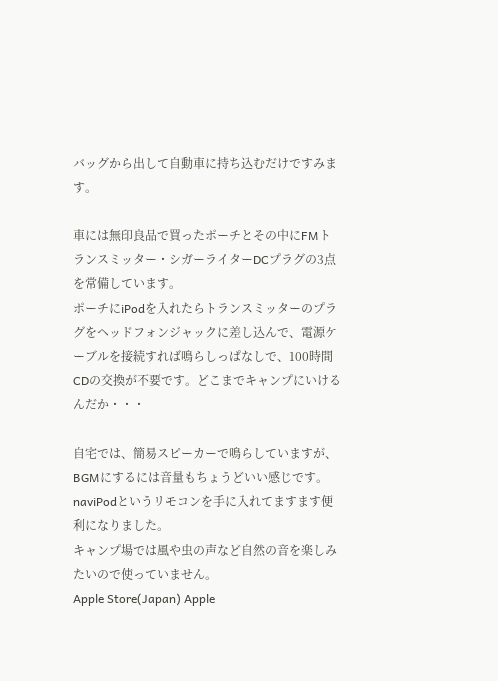バッグから出して自動車に持ち込むだけですみます。

車には無印良品で買ったポーチとその中にFMトランスミッター・シガーライターDCプラグの3点を常備しています。
ポーチにiPodを入れたらトランスミッターのプラグをヘッドフォンジャックに差し込んで、電源ケーブルを接続すれば鳴らしっぱなしで、100時間CDの交換が不要です。どこまでキャンプにいけるんだか・・・

自宅では、簡易スピーカーで鳴らしていますが、BGMにするには音量もちょうどいい感じです。
naviPodというリモコンを手に入れてますます便利になりました。
キャンプ場では風や虫の声など自然の音を楽しみたいので使っていません。
Apple Store(Japan) Apple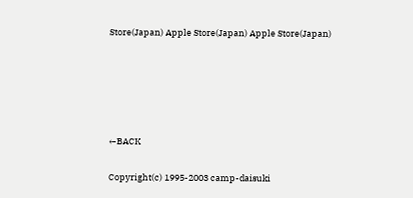Store(Japan) Apple Store(Japan) Apple Store(Japan)





←BACK

Copyright(c) 1995-2003 camp-daisuki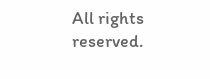All rights reserved.